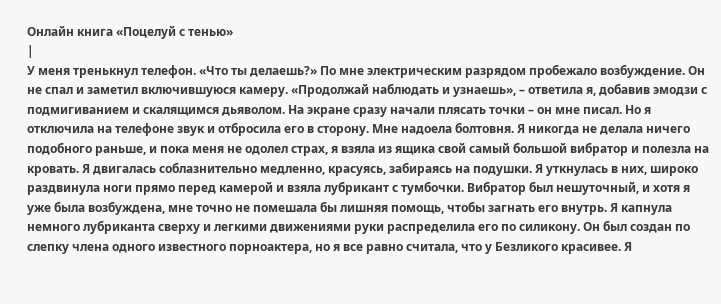Онлайн книга «Поцелуй с тенью»
|
У меня тренькнул телефон. «Что ты делаешь?» По мне электрическим разрядом пробежало возбуждение. Он не спал и заметил включившуюся камеру. «Продолжай наблюдать и узнаешь», – ответила я, добавив эмодзи с подмигиванием и скалящимся дьяволом. На экране сразу начали плясать точки – он мне писал. Но я отключила на телефоне звук и отбросила его в сторону. Мне надоела болтовня. Я никогда не делала ничего подобного раньше, и пока меня не одолел страх, я взяла из ящика свой самый большой вибратор и полезла на кровать. Я двигалась соблазнительно медленно, красуясь, забираясь на подушки. Я уткнулась в них, широко раздвинула ноги прямо перед камерой и взяла лубрикант с тумбочки. Вибратор был нешуточный, и хотя я уже была возбуждена, мне точно не помешала бы лишняя помощь, чтобы загнать его внутрь. Я капнула немного лубриканта сверху и легкими движениями руки распределила его по силикону. Он был создан по слепку члена одного известного порноактера, но я все равно считала, что у Безликого красивее. Я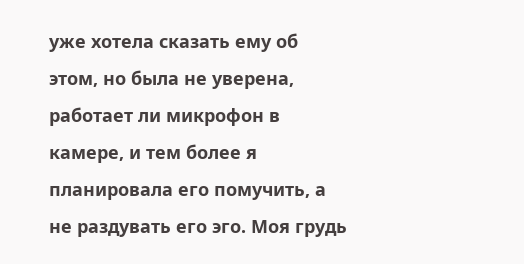уже хотела сказать ему об этом, но была не уверена, работает ли микрофон в камере, и тем более я планировала его помучить, а не раздувать его эго. Моя грудь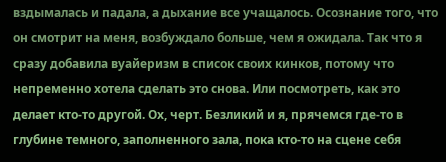вздымалась и падала, а дыхание все учащалось. Осознание того, что он смотрит на меня, возбуждало больше, чем я ожидала. Так что я сразу добавила вуайеризм в список своих кинков, потому что непременно хотела сделать это снова. Или посмотреть, как это делает кто-то другой. Ох, черт. Безликий и я, прячемся где-то в глубине темного, заполненного зала, пока кто-то на сцене себя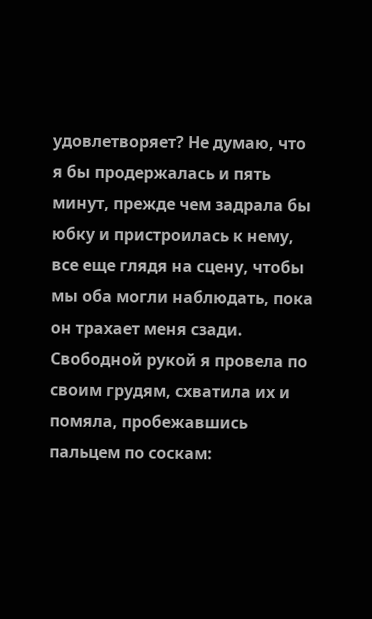удовлетворяет? Не думаю, что я бы продержалась и пять минут, прежде чем задрала бы юбку и пристроилась к нему, все еще глядя на сцену, чтобы мы оба могли наблюдать, пока он трахает меня сзади. Свободной рукой я провела по своим грудям, схватила их и помяла, пробежавшись пальцем по соскам: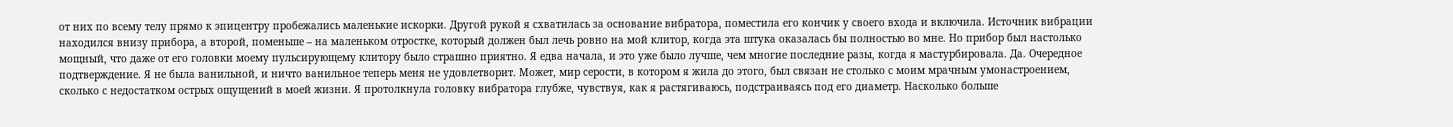от них по всему телу прямо к эпицентру пробежались маленькие искорки. Другой рукой я схватилась за основание вибратора, поместила его кончик у своего входа и включила. Источник вибрации находился внизу прибора, а второй, поменьше – на маленьком отростке, который должен был лечь ровно на мой клитор, когда эта штука оказалась бы полностью во мне. Но прибор был настолько мощный, что даже от его головки моему пульсирующему клитору было страшно приятно. Я едва начала, и это уже было лучше, чем многие последние разы, когда я мастурбировала. Да. Очередное подтверждение. Я не была ванильной, и ничто ванильное теперь меня не удовлетворит. Может, мир серости, в котором я жила до этого, был связан не столько с моим мрачным умонастроением, сколько с недостатком острых ощущений в моей жизни. Я протолкнула головку вибратора глубже, чувствуя, как я растягиваюсь, подстраиваясь под его диаметр. Насколько больше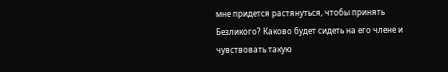мне придется растянуться, чтобы принять Безликого? Каково будет сидеть на его члене и чувствовать такую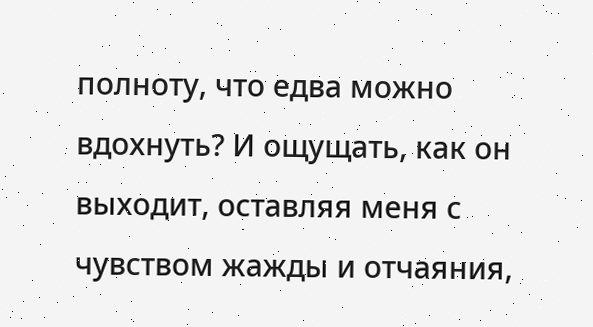полноту, что едва можно вдохнуть? И ощущать, как он выходит, оставляя меня с чувством жажды и отчаяния,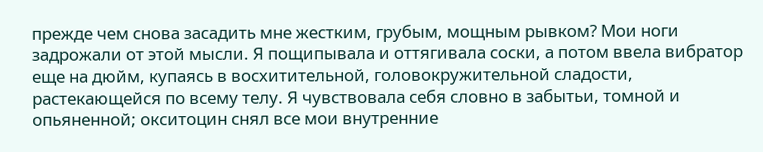прежде чем снова засадить мне жестким, грубым, мощным рывком? Мои ноги задрожали от этой мысли. Я пощипывала и оттягивала соски, а потом ввела вибратор еще на дюйм, купаясь в восхитительной, головокружительной сладости, растекающейся по всему телу. Я чувствовала себя словно в забытьи, томной и опьяненной; окситоцин снял все мои внутренние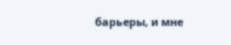барьеры, и мне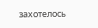захотелось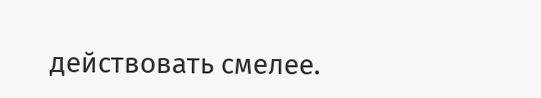действовать смелее.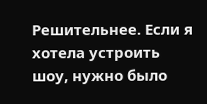Решительнее. Если я хотела устроить шоу, нужно было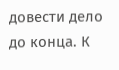довести дело до конца. К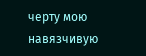черту мою навязчивую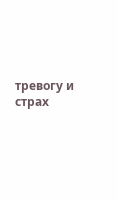тревогу и страх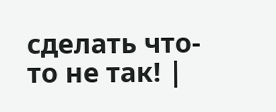сделать что-то не так! |